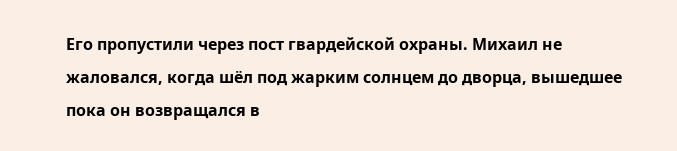Его пропустили через пост гвардейской охраны. Михаил не жаловался, когда шёл под жарким солнцем до дворца, вышедшее пока он возвращался в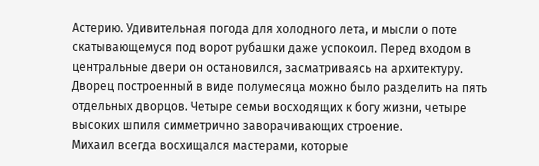Астерию. Удивительная погода для холодного лета, и мысли о поте скатывающемуся под ворот рубашки даже успокоил. Перед входом в центральные двери он остановился, засматриваясь на архитектуру. Дворец построенный в виде полумесяца можно было разделить на пять отдельных дворцов. Четыре семьи восходящих к богу жизни, четыре высоких шпиля симметрично заворачивающих строение.
Михаил всегда восхищался мастерами, которые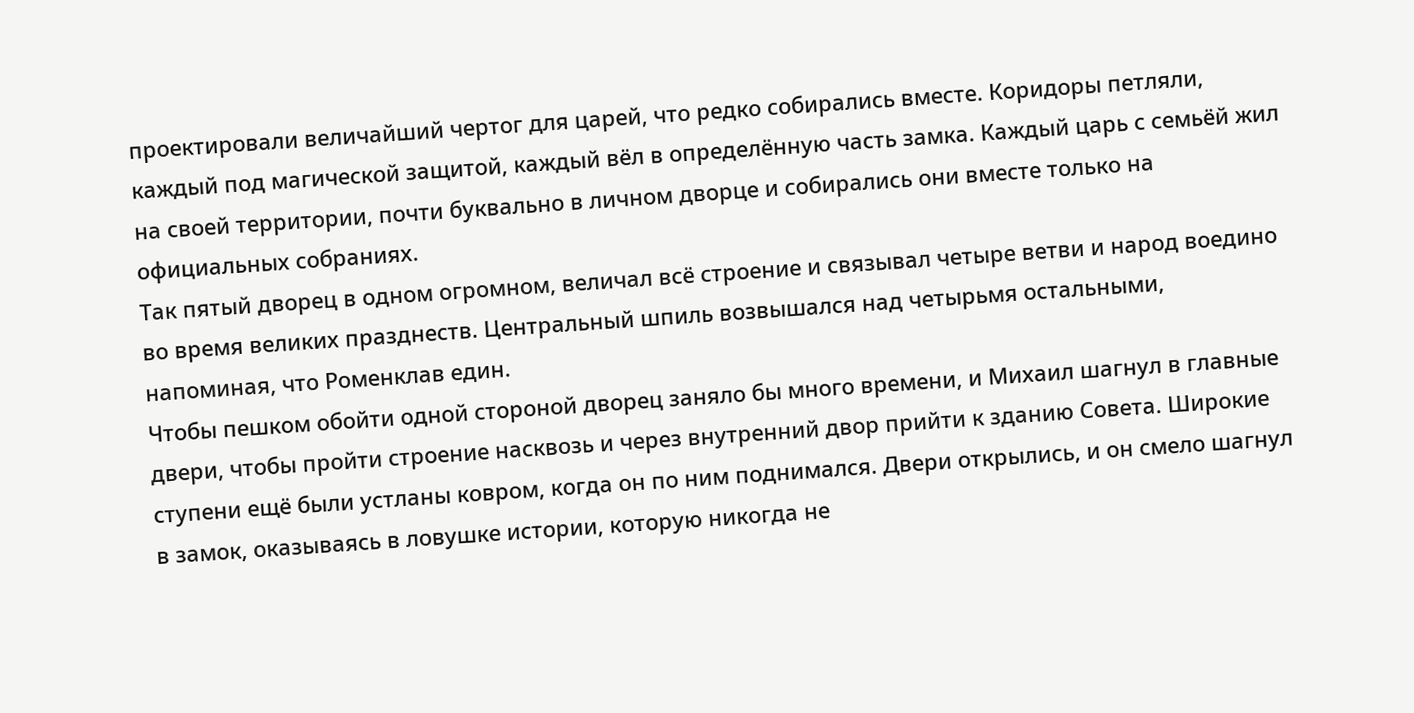проектировали величайший чертог для царей, что редко собирались вместе. Коридоры петляли, каждый под магической защитой, каждый вёл в определённую часть замка. Каждый царь с семьёй жил на своей территории, почти буквально в личном дворце и собирались они вместе только на официальных собраниях.
Так пятый дворец в одном огромном, величал всё строение и связывал четыре ветви и народ воедино во время великих празднеств. Центральный шпиль возвышался над четырьмя остальными, напоминая, что Роменклав един.
Чтобы пешком обойти одной стороной дворец заняло бы много времени, и Михаил шагнул в главные двери, чтобы пройти строение насквозь и через внутренний двор прийти к зданию Совета. Широкие ступени ещё были устланы ковром, когда он по ним поднимался. Двери открылись, и он смело шагнул в замок, оказываясь в ловушке истории, которую никогда не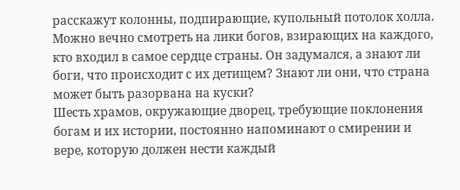расскажут колонны, подпирающие, купольный потолок холла. Можно вечно смотреть на лики богов, взирающих на каждого, кто входил в самое сердце страны. Он задумался, а знают ли боги, что происходит с их детищем? Знают ли они, что страна может быть разорвана на куски?
Шесть храмов, окружающие дворец, требующие поклонения богам и их истории, постоянно напоминают о смирении и вере, которую должен нести каждый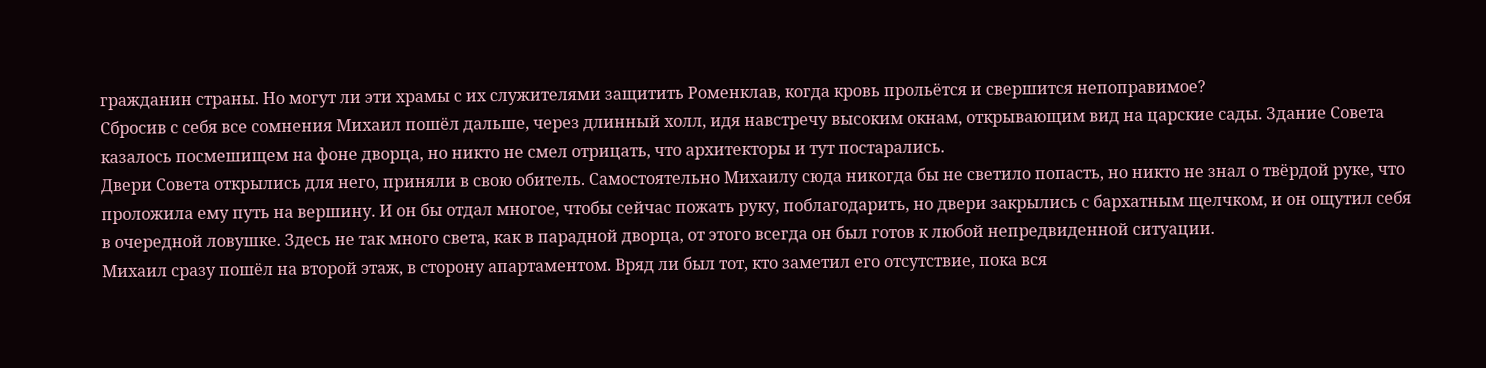гражданин страны. Но могут ли эти храмы с их служителями защитить Роменклав, когда кровь прольётся и свершится непоправимое?
Сбросив с себя все сомнения Михаил пошёл дальше, через длинный холл, идя навстречу высоким окнам, открывающим вид на царские сады. Здание Совета казалось посмешищем на фоне дворца, но никто не смел отрицать, что архитекторы и тут постарались.
Двери Совета открылись для него, приняли в свою обитель. Самостоятельно Михаилу сюда никогда бы не светило попасть, но никто не знал о твёрдой руке, что проложила ему путь на вершину. И он бы отдал многое, чтобы сейчас пожать руку, поблагодарить, но двери закрылись с бархатным щелчком, и он ощутил себя в очередной ловушке. Здесь не так много света, как в парадной дворца, от этого всегда он был готов к любой непредвиденной ситуации.
Михаил сразу пошёл на второй этаж, в сторону апартаментом. Вряд ли был тот, кто заметил его отсутствие, пока вся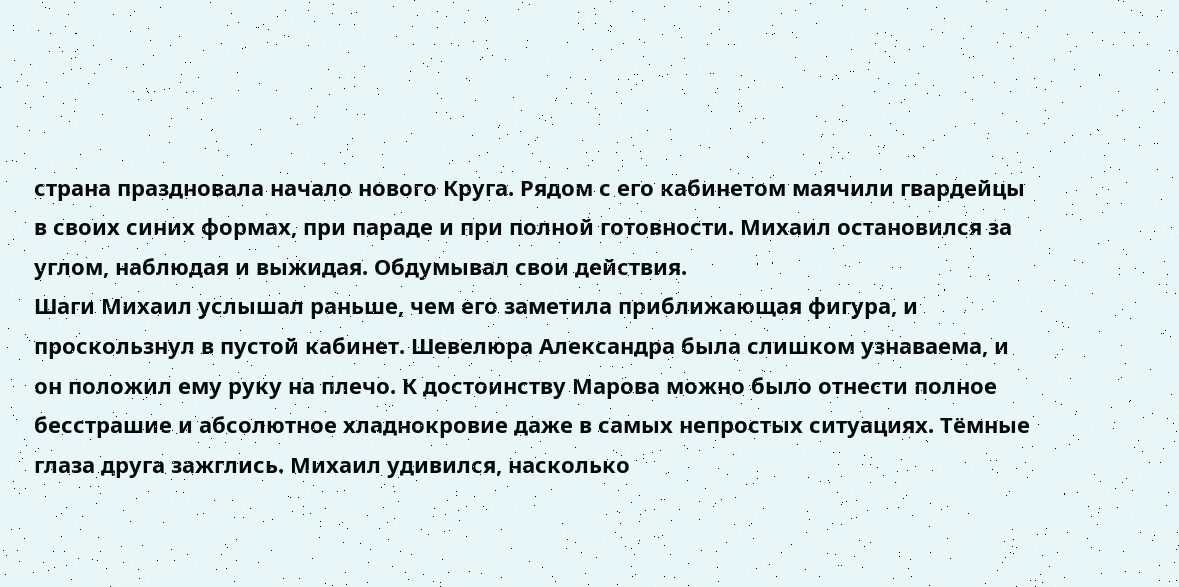страна праздновала начало нового Круга. Рядом с его кабинетом маячили гвардейцы в своих синих формах, при параде и при полной готовности. Михаил остановился за углом, наблюдая и выжидая. Обдумывал свои действия.
Шаги Михаил услышал раньше, чем его заметила приближающая фигура, и проскользнул в пустой кабинет. Шевелюра Александра была слишком узнаваема, и он положил ему руку на плечо. К достоинству Марова можно было отнести полное бесстрашие и абсолютное хладнокровие даже в самых непростых ситуациях. Тёмные глаза друга зажглись. Михаил удивился, насколько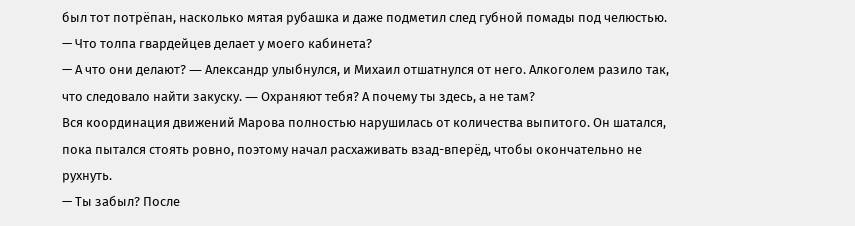был тот потрёпан, насколько мятая рубашка и даже подметил след губной помады под челюстью.
— Что толпа гвардейцев делает у моего кабинета?
— А что они делают? ― Александр улыбнулся, и Михаил отшатнулся от него. Алкоголем разило так, что следовало найти закуску. ― Охраняют тебя? А почему ты здесь, а не там?
Вся координация движений Марова полностью нарушилась от количества выпитого. Он шатался, пока пытался стоять ровно, поэтому начал расхаживать взад-вперёд, чтобы окончательно не рухнуть.
— Ты забыл? После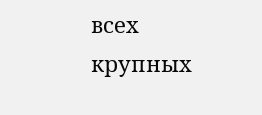всех крупных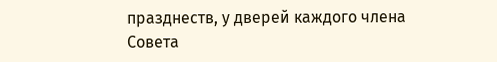празднеств, у дверей каждого члена Совета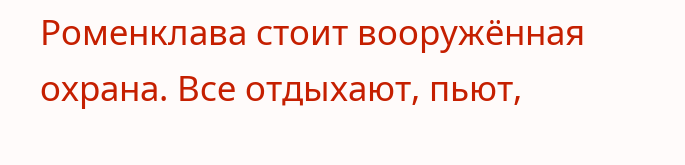Роменклава стоит вооружённая охрана. Все отдыхают, пьют,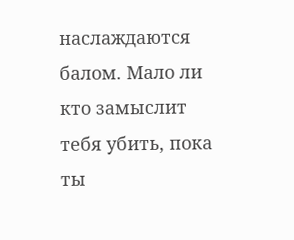наслаждаются балом. Мало ли кто замыслит тебя убить, пока ты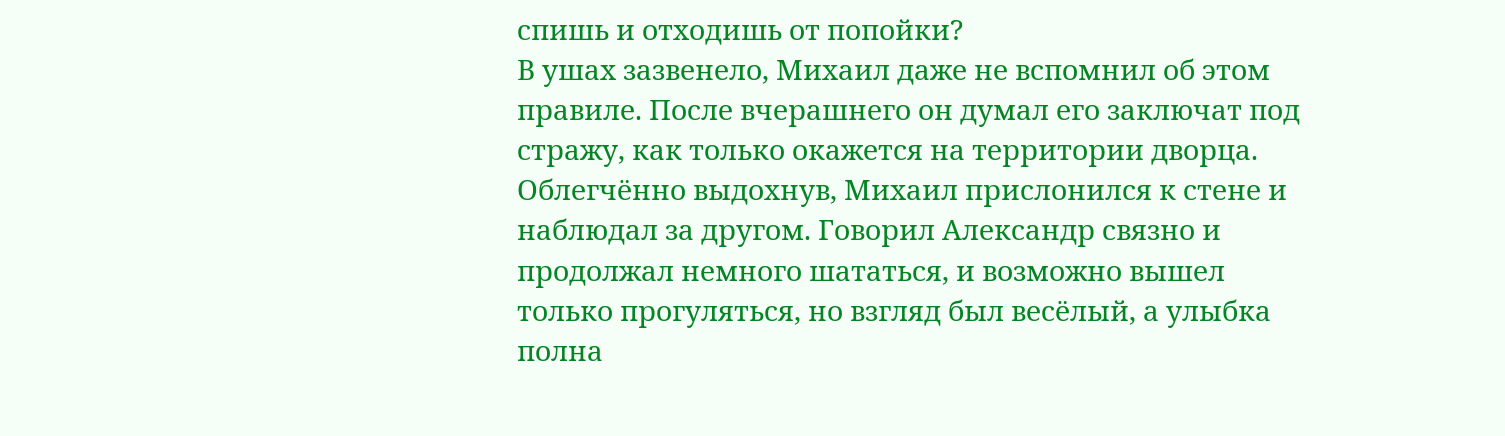спишь и отходишь от попойки?
В ушах зазвенело, Михаил даже не вспомнил об этом правиле. После вчерашнего он думал его заключат под стражу, как только окажется на территории дворца. Облегчённо выдохнув, Михаил прислонился к стене и наблюдал за другом. Говорил Александр связно и продолжал немного шататься, и возможно вышел только прогуляться, но взгляд был весёлый, а улыбка полна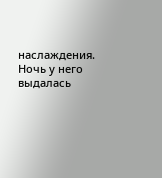наслаждения. Ночь у него выдалась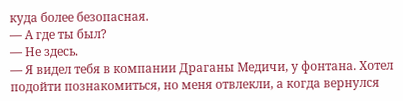куда более безопасная.
— А где ты был?
— Не здесь.
— Я видел тебя в компании Драганы Медичи, у фонтана. Хотел подойти познакомиться, но меня отвлекли, а когда вернулся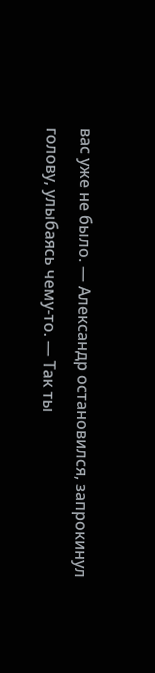вас уже не было. ― Александр остановился, запрокинул голову, улыбаясь чему-то. ― Так ты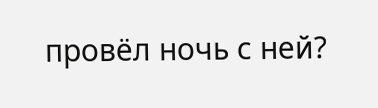провёл ночь с ней?